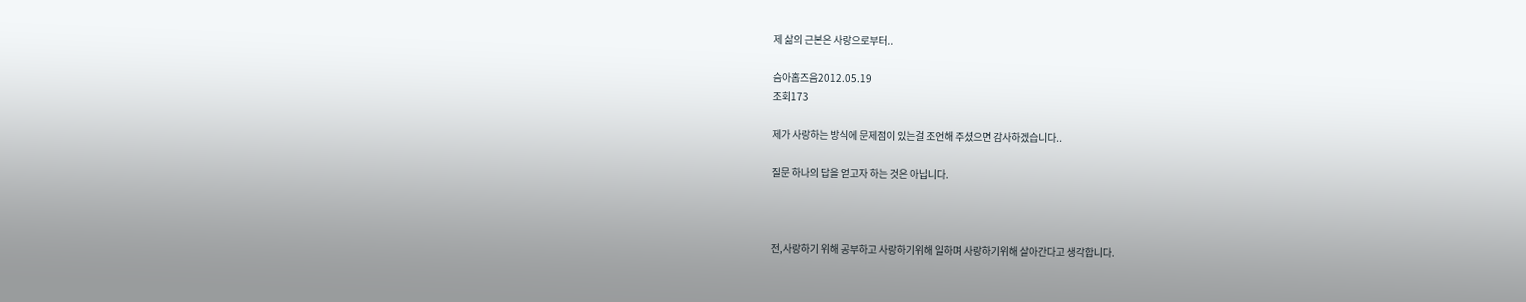제 삶의 근본은 사랑으로부터..

슴아홉즈음2012.05.19
조회173

제가 사랑하는 방식에 문제점이 있는걸 조언해 주셨으면 감사하겠습니다..

질문 하나의 답을 얻고자 하는 것은 아닙니다.



전,사랑하기 위해 공부하고 사랑하기위해 일하며 사랑하기위해 살아간다고 생각합니다.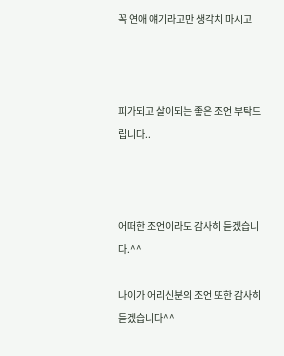꼭 연애 얘기라고만 생각치 마시고



피가되고 살이되는 좋은 조언 부탁드립니다..



어떠한 조언이라도 감사히 듣겠습니다.^^

나이가 어리신분의 조언 또한 감사히 듣겠습니다^^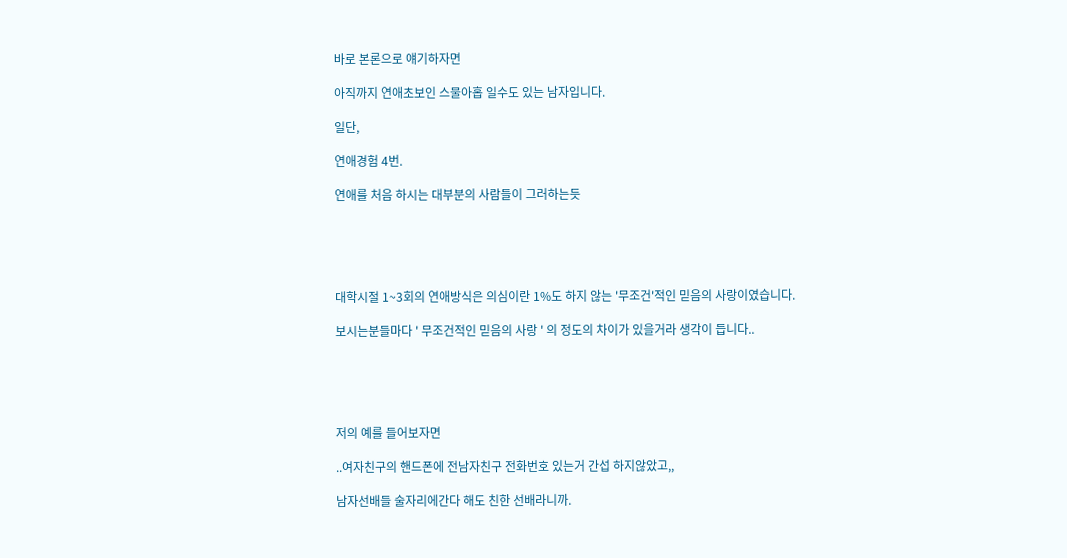바로 본론으로 얘기하자면

아직까지 연애초보인 스물아홉 일수도 있는 남자입니다.

일단,

연애경험 4번.

연애를 처음 하시는 대부분의 사람들이 그러하는듯





대학시절 1~3회의 연애방식은 의심이란 1%도 하지 않는 '무조건'적인 믿음의 사랑이였습니다.

보시는분들마다 ' 무조건적인 믿음의 사랑 ' 의 정도의 차이가 있을거라 생각이 듭니다..





저의 예를 들어보자면

..여자친구의 핸드폰에 전남자친구 전화번호 있는거 간섭 하지않았고,,

남자선배들 술자리에간다 해도 친한 선배라니까.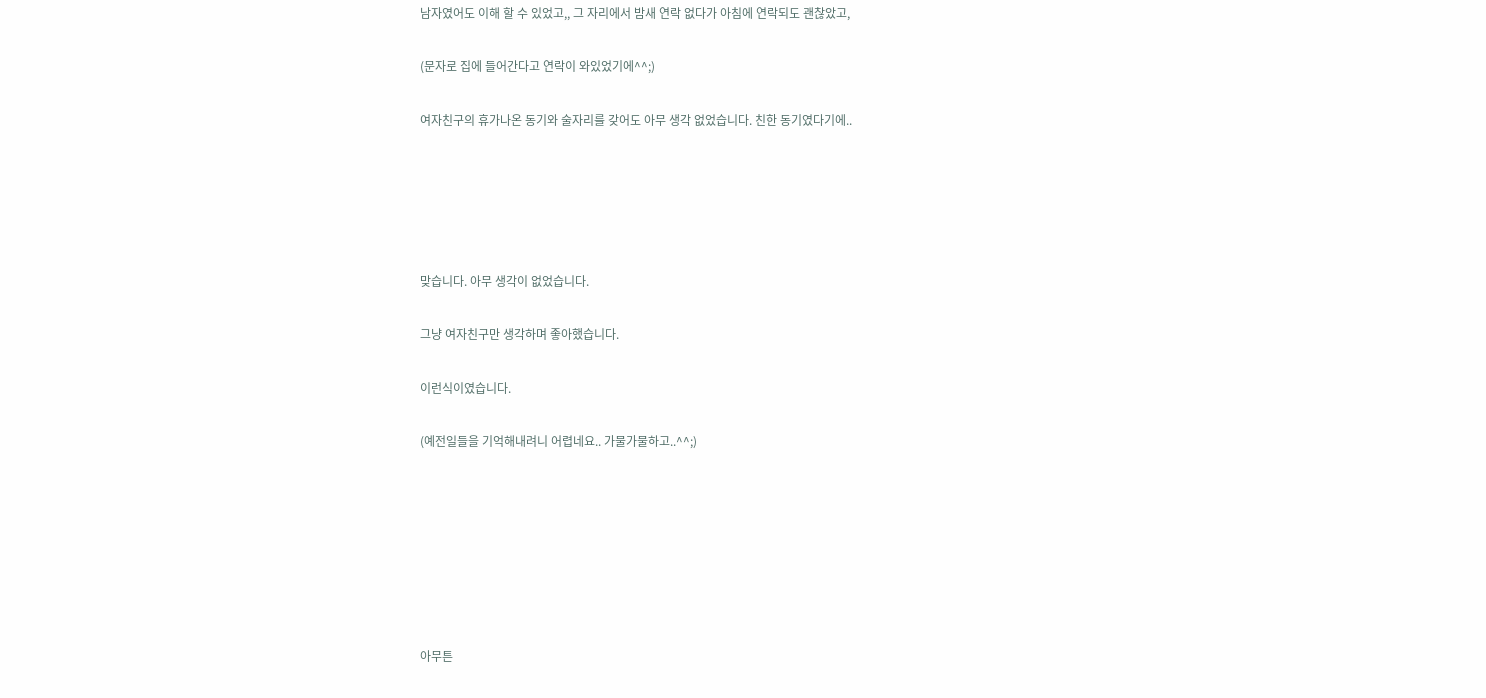남자였어도 이해 할 수 있었고,, 그 자리에서 밤새 연락 없다가 아침에 연락되도 괜찮았고,

(문자로 집에 들어간다고 연락이 와있었기에^^;)

여자친구의 휴가나온 동기와 술자리를 갖어도 아무 생각 없었습니다. 친한 동기였다기에..





맞습니다. 아무 생각이 없었습니다.

그냥 여자친구만 생각하며 좋아했습니다.

이런식이였습니다.

(예전일들을 기억해내려니 어렵네요.. 가물가물하고..^^;)







아무튼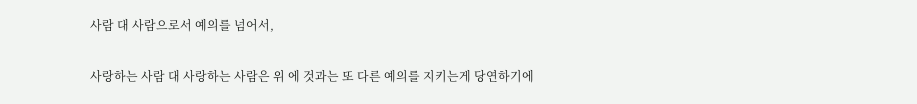사람 대 사람으로서 예의를 넘어서,

사랑하는 사람 대 사랑하는 사람은 위 에 것과는 또 다른 예의를 지키는게 당연하기에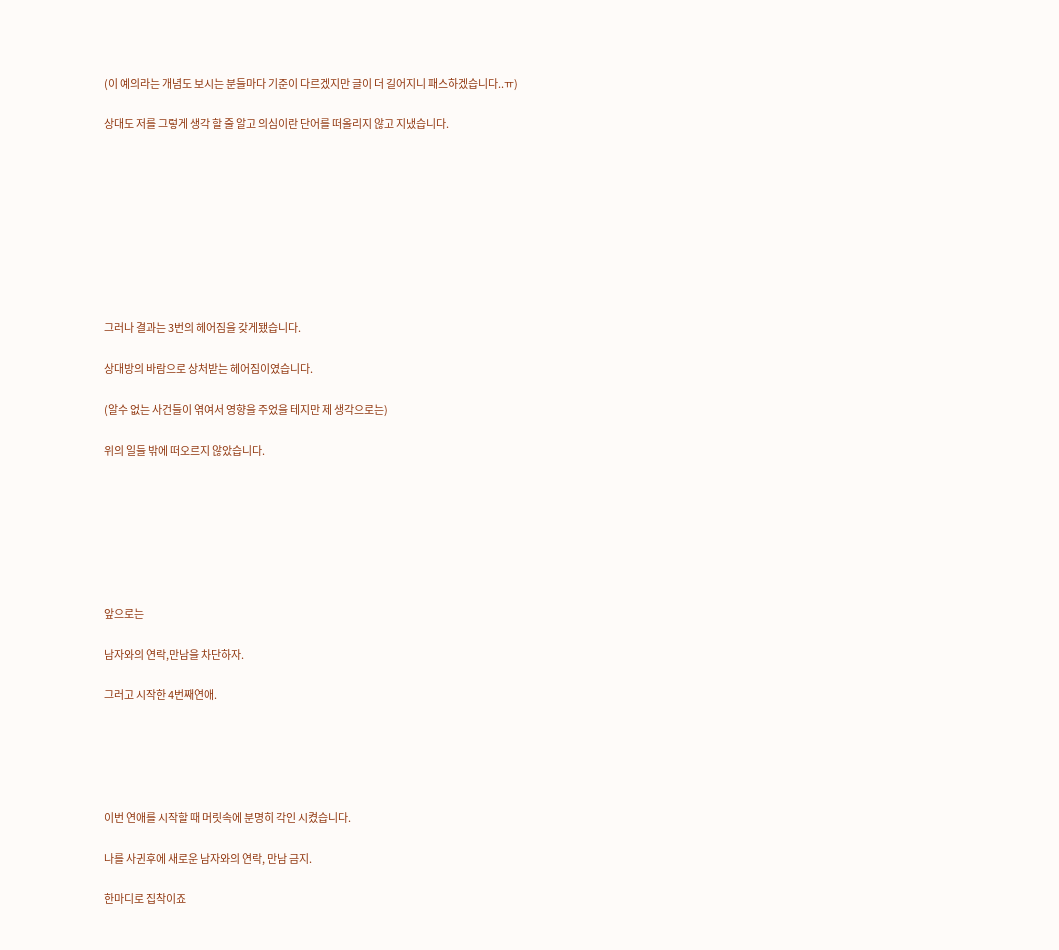(이 예의라는 개념도 보시는 분들마다 기준이 다르겠지만 글이 더 길어지니 패스하겠습니다..ㅠ)

상대도 저를 그렇게 생각 할 줄 알고 의심이란 단어를 떠올리지 않고 지냈습니다.









그러나 결과는 3번의 헤어짐을 갖게됐습니다.

상대방의 바람으로 상처받는 헤어짐이였습니다.

(알수 없는 사건들이 엮여서 영향을 주었을 테지만 제 생각으로는)

위의 일들 밖에 떠오르지 않았습니다.







앞으로는

남자와의 연락,만남을 차단하자.

그러고 시작한 4번째연애.





이번 연애를 시작할 때 머릿속에 분명히 각인 시켰습니다.

나를 사귄후에 새로운 남자와의 연락, 만남 금지.

한마디로 집착이죠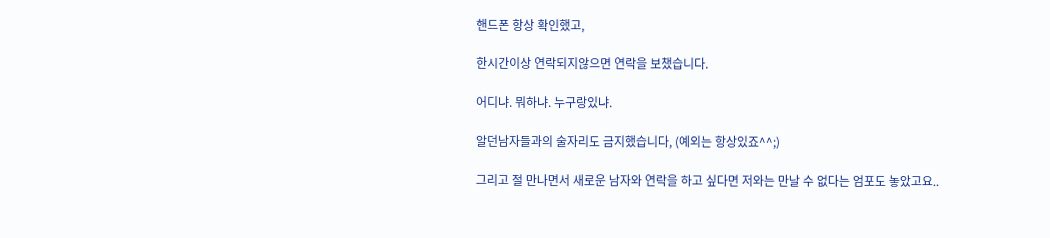핸드폰 항상 확인했고,

한시간이상 연락되지않으면 연락을 보챘습니다.

어디냐. 뭐하냐. 누구랑있냐.

알던남자들과의 술자리도 금지했습니다, (예외는 항상있죠^^;)

그리고 절 만나면서 새로운 남자와 연락을 하고 싶다면 저와는 만날 수 없다는 엄포도 놓았고요..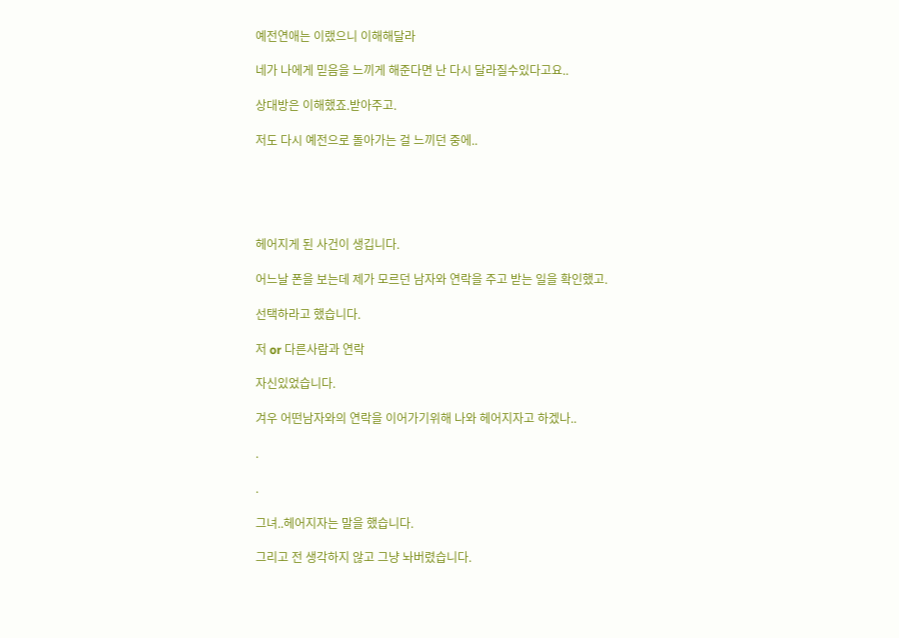예전연애는 이랬으니 이해해달라

네가 나에게 믿음을 느끼게 해준다면 난 다시 달라질수있다고요..

상대방은 이해했죠.받아주고.

저도 다시 예전으로 돌아가는 걸 느끼던 중에..





헤어지게 된 사건이 생깁니다.

어느날 폰을 보는데 제가 모르던 남자와 연락을 주고 받는 일을 확인했고.

선택하라고 했습니다.

저 or 다른사람과 연락

자신있었습니다.

겨우 어떤남자와의 연락을 이어가기위해 나와 헤어지자고 하겠나..

.

.

그녀..헤어지자는 말을 했습니다.

그리고 전 생각하지 않고 그냥 놔버렸습니다.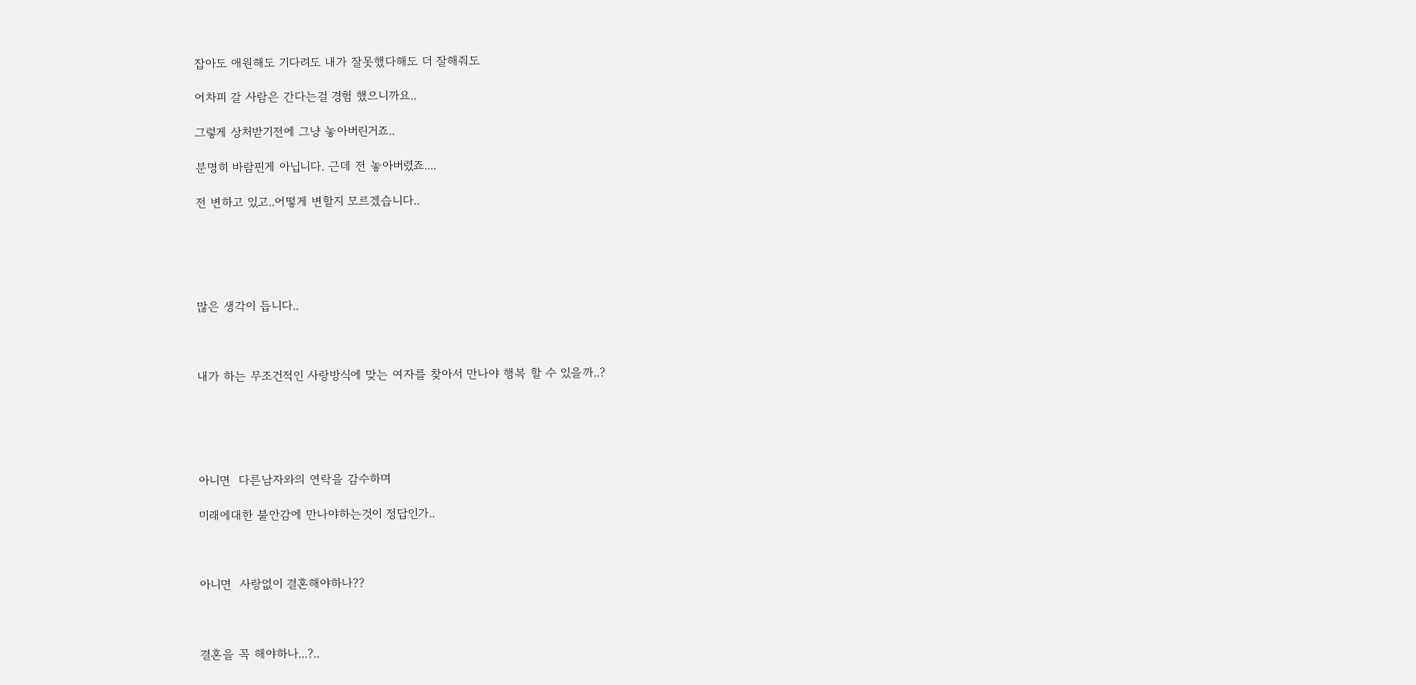잡아도 애원해도 기다려도 내가 잘못했다해도 더 잘해줘도

어차피 갈 사람은 간다는걸 경험 했으니까요..

그렇게 상처받기전에 그냥 놓아버린거죠..

분명히 바람핀게 아닙니다. 근데 전 놓아버렸죠....

전 변하고 있고..어떻게 변할지 모르겠습니다..





많은 생각이 듭니다..



내가 하는 무조건적인 사랑방식에 맞는 여자를 찾아서 만나야 행복 할 수 있을까..?





아니면  다른남자와의 연락을 감수하며

미래에대한 불안감에 만나야하는것이 정답인가..



아니면  사랑없이 결혼해야하나??



결혼을 꼭 해야하나...?..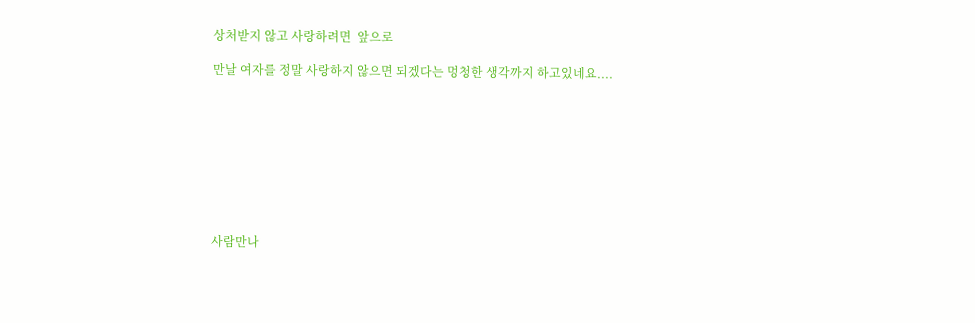상처받지 않고 사랑하려면  앞으로

만날 여자를 정말 사랑하지 않으면 되겠다는 멍청한 생각까지 하고있네요....









사람만나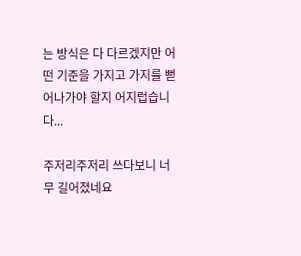는 방식은 다 다르겠지만 어떤 기준을 가지고 가지를 뻗어나가야 할지 어지럽습니다...

주저리주저리 쓰다보니 너무 길어졌네요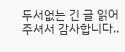두서없는 긴 글 읽어주셔서 감사합니다..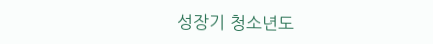성장기 청소년도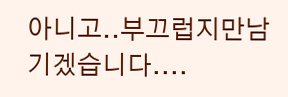아니고..부끄럽지만남기겠습니다....